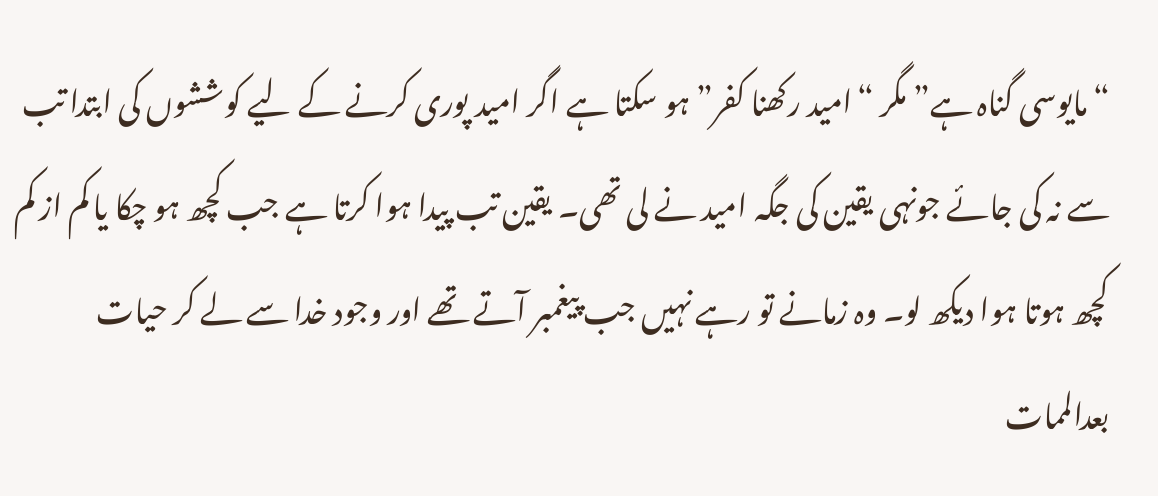“مایوسی گناہ ہے” مگر “امید رکھنا کفر” ہو سکتا ہے اگر امید پوری کرنے کے لیے کوششوں کی ابتدا تب سے نہ کی جائے جونہی یقین کی جگہ امید نے لی تھی۔ یقین تب پیدا ہوا کرتا ہے جب کچھ ہو چکا یا کم از کم کچھ ہوتا ہوا دیکھ لو۔ وہ زمانے تو رہے نہیں جب پیغمبر آتے تھے اور وجود خدا سے لے کر حیات بعدالممات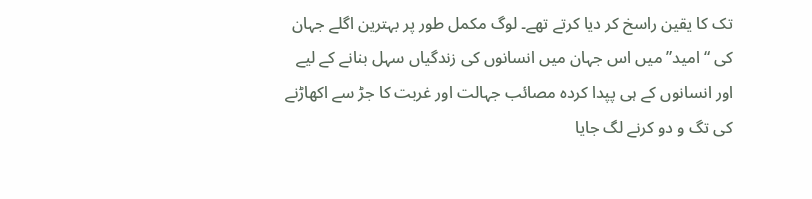تک کا یقین راسخ کر دیا کرتے تھے۔ لوگ مکمل طور پر بہترین اگلے جہان کی “امید” میں اس جہان میں انسانوں کی زندگیاں سہل بنانے کے لیے اور انسانوں کے ہی پپدا کردہ مصائب جہالت اور غربت کا جڑ سے اکھاڑنے کی تگ و دو کرنے لگ جایا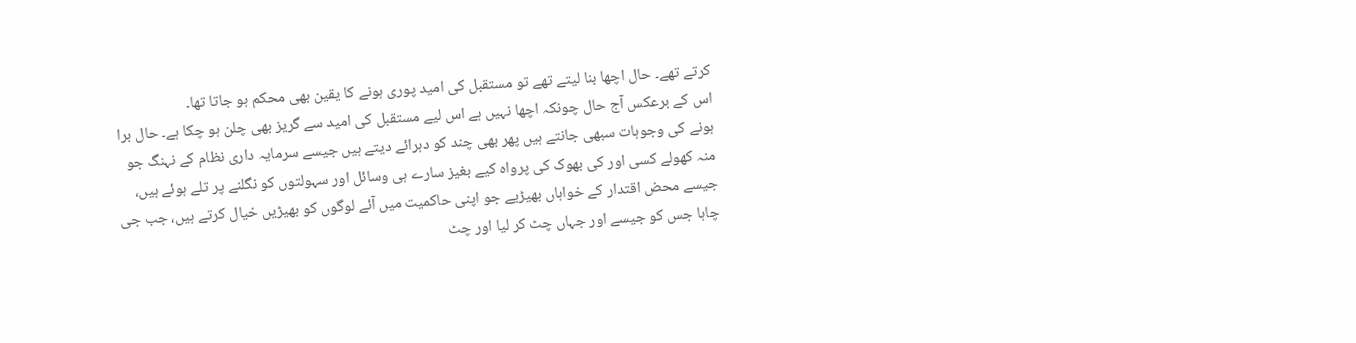کرتے تھے۔ حال اچھا بنا لیتے تھے تو مستقبل کی امید پوری ہونے کا یقین بھی محکم ہو جاتا تھا۔
اس کے برعکس آج حال چونکہ اچھا نہیں ہے اس لیے مستقبل کی امید سے گریز بھی چلن ہو چکا ہے۔ حال برا ہونے کی وجوہات سبھی جانتے ہیں پھر بھی چند کو دہرائے دیتے ہیں جیسے سرمایہ داری نظام کے نہنگ جو منہ کھولے کسی اور کی بھوک کی پرواہ کیے بغیز سارے ہی وسائل اور سہولتوں کو نگلنے پر تلے ہوئے ہیں، جیسے محض اقتدار کے خواہاں بھیڑیے جو اپنی حاکمیت میں آئے لوگوں کو بھیڑیں خیال کرتے ہیں، جب جی چاہا جس کو جیسے اور جہاں چٹ کر لیا اور چٹ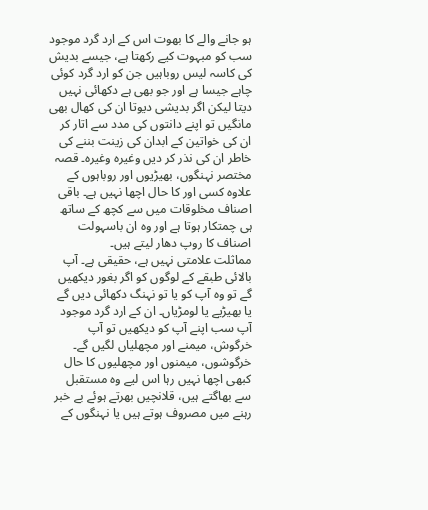ہو جانے والے کا بھوت اس کے ارد گرد موجود سب کو مبہوت کیے رکھتا ہے، جیسے بدیش کی کاسہ لیس روباہیں جن کو ارد گرد کوئی چاہے جیسا ہے اور جو بھی ہے دکھائی نہیں دیتا لیکن اگر بدیشی دیوتا ان کی کھال بھی مانگیں تو اپنے دانتوں کی مدد سے اتار کر ان کی خواتین کے ابدان کی زینت بننے کی خاطر ان کی نذر کر دیں وغیرہ وغیرہ۔ قصہ مختصر نہنگوں، بھیڑیوں اور روباہوں کے علاوہ کسی اور کا حال اچھا نہیں ہے۔ باقی اصناف مخلوقات میں سے کچھ کے ساتھ ہی چمتکار ہوتا ہے اور وہ ان باسہولت اصناف کا روپ دھار لیتے ہیں۔
مماثلت علامتی نہیں ہے، حقیقی ہے۔ آپ بالائی طبقے کے لوگوں کو اگر بغور دیکھیں گے تو وہ آپ کو یا تو نہنگ دکھائی دیں گے یا بھیڑیے یا لومڑیاں۔ ان کے ارد گرد موجود آپ سب اپنے آپ کو دیکھیں تو آپ خرگوش، میمنے اور مچھلیاں لگیں گے۔ خرگوشوں، میمنوں اور مچھلیوں کا حال کبھی اچھا نہیں رہا اس لیے وہ مستقبل سے بھاگتے ہیں، قلانچیں بھرتے ہوئے بے خبر رہنے میں مصروف ہوتے ہیں یا نہنگوں کے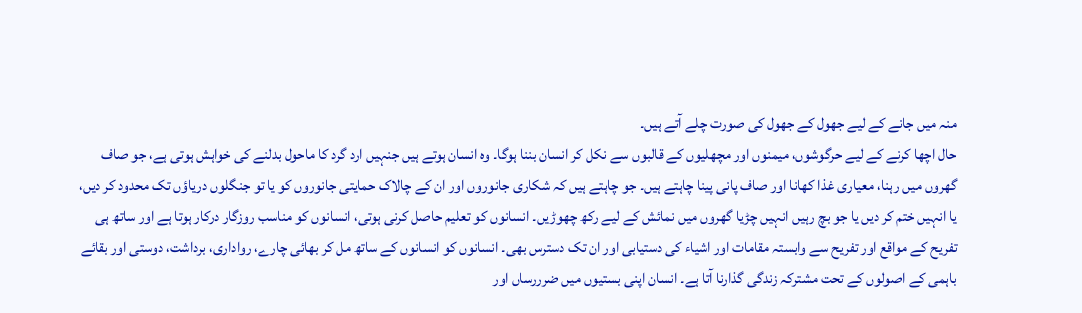منہ میں جانے کے لیے جھول کے جھول کی صورت چلے آتے ہیں۔
حال اچھا کرنے کے لیے حرگوشوں، میمنوں اور مچھلیوں کے قالبوں سے نکل کر انسان بننا ہوگا۔ وہ انسان ہوتے ہیں جنہیں ارد گرد کا ماحول بدلنے کی خواہش ہوتی ہے، جو صاف گھروں میں رہنا، معیاری غذا کھانا اور صاف پانی پینا چاہتے ہیں۔ جو چاہتے ہیں کہ شکاری جانوروں اور ان کے چالاک حمایتی جانوروں کو یا تو جنگلوں دریاؤں تک محدود کر دیں، یا انہیں ختم کر دیں یا جو بچ رہیں انہیں چڑیا گھروں میں نمائش کے لیے رکھ چھوڑیں۔ انسانوں کو تعلیم حاصل کرنی ہوتی، انسانوں کو مناسب روزگار درکار ہوتا ہے اور ساتھ ہی تفریح کے مواقع اور تفریح سے وابستہ مقامات اور اشیاء کی دستیابی اور ان تک دسترس بھی۔ انسانوں کو انسانوں کے ساتھ مل کر بھائی چارے، رواداری، برداشت، دوستی اور بقائے باہمی کے اصولوں کے تحت مشترکہ زندگی گذارنا آتا ہے۔ انسان اپنی بستیوں میں ضرررساں اور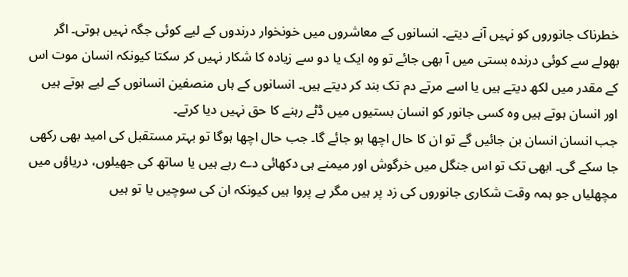خطرناک جانوروں کو نہیں آنے دیتے۔ انسانوں کے معاشروں میں خونخوار درندوں کے لیے کوئی جگہ نہیں ہوتی۔ اگر بھولے سے کوئی درندہ بستی میں آ بھی جائے تو وہ ایک یا دو سے زیادہ کا شکار نہیں کر سکتا کیونکہ انسان موت اس کے مقدر میں لکھ دیتے ہیں یا اسے مرتے دم تک بند کر دیتے ہیں۔ انسانوں کے ہاں منصفین انسانوں کے لیے ہوتے ہیں اور انسان ہوتے ہیں وہ کسی جانور کو انسان بستیوں میں ڈٹے رہنے کا حق نہیں دیا کرتے۔
جب انسان انسان بن جائیں گے تو ان کا حال اچھا ہو جائے گا۔ جب حال اچھا ہوگا تو بہتر مستقبل کی امید بھی رکھی جا سکے گی۔ ابھی تک تو اس جنگل میں خرگوش اور میمنے ہی دکھائی دے رہے ہیں یا ساتھ کی جھیلوں، دریاؤں میں مچھلیاں جو ہمہ وقت شکاری جانوروں کی زد پر ہیں مگر بے پروا ہیں کیونکہ ان کی سوچیں یا تو ہیں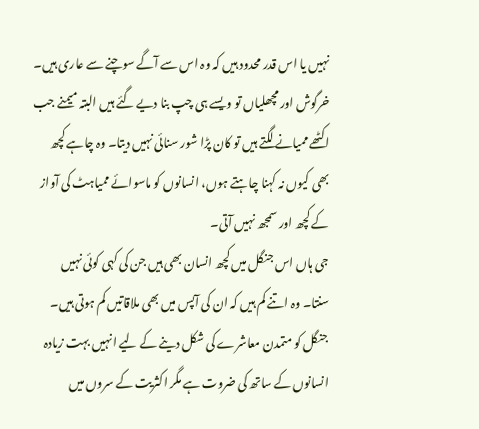نہیں یا اس قدر محدود ہیں کہ وہ اس سے آگے سوچنے سے عاری ہیں۔
خرگوش اور مچھلیاں تو ویسے ہی چپ بنا دیے گئے ہیں البتہ میمنے جب اکٹھے ممیانے لگتے ہیں تو کان پڑا شور سنائی نہیں دیتا۔ وہ چاہے کچھ بھی کیوں نہ کہنا چاہتے ہوں، انسانوں کو ماسوائے ممیاہٹ کی آواز کے کچھ اور سمجھ نہیں آتی۔
جی ہاں اس جنگل میں کچھ انسان بھی ہیں جن کی کہی کوئی نہیں سنتا۔ وہ اتنے کم ہیں کہ ان کی آپس میں بھی ملاقاتیں کم ہوتی ہیں۔ جنگل کو متمدن معاشرے کی شکل دینے کے لیے انہیں بہت زیادہ انسانوں کے ساتھ کی ضروت ہے مگر اکثریت کے سروں میں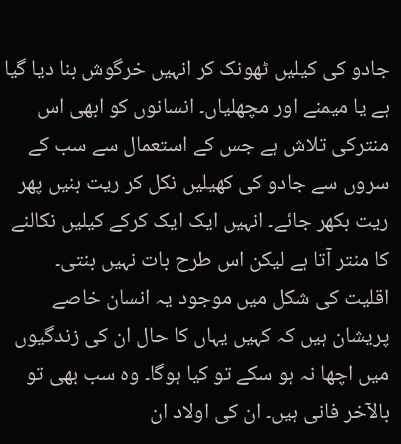جادو کی کیلیں ٹھونک کر انہیں خرگوش بنا دیا گیا ہے یا میمنے اور مچھلیاں۔ انسانوں کو ابھی اس منترکی تلاش ہے جس کے استعمال سے سب کے سروں سے جادو کی کھیلیں نکل کر ریت بنیں پھر ریت بکھر جائے۔ انہیں ایک ایک کرکے کیلیں نکالنے کا منتر آتا ہے لیکن اس طرح بات نہیں بنتی۔
اقلیت کی شکل میں موجود یہ انسان خاصے پریشان ہیں کہ کہیں یہاں کا حال ان کی زندگیوں میں اچھا نہ ہو سکے تو کیا ہوگا۔ وہ سب بھی تو بالآخر فانی ہیں۔ ان کی اولاد ان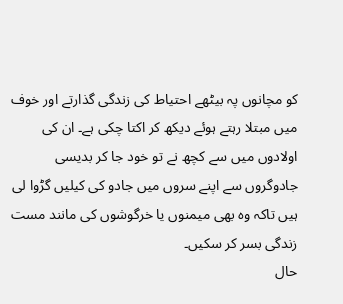کو مچانوں پہ بیٹھے احتیاط کی زندگی گذارتے اور خوف میں مبتلا رہتے ہوئے دیکھ کر اکتا چکی ہے۔ ان کی اولادوں میں سے کچھ نے تو خود جا کر بدیسی جادوگروں سے اپنے سروں میں جادو کی کیلیں گڑوا لی ہیں تاکہ وہ بھی میمنوں یا خرگوشوں کی مانند مست زندگی بسر کر سکیں۔
حال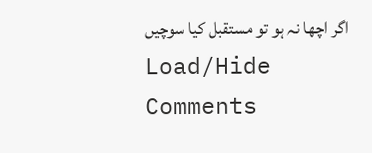اگر اچھا نہ ہو تو مستقبل کیا سوچیں
Load/Hide Comments